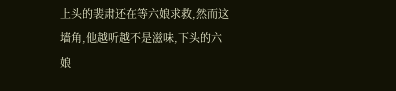上头的裴肃还在等六娘求救,然而这墙角,他越听越不是滋味,下头的六娘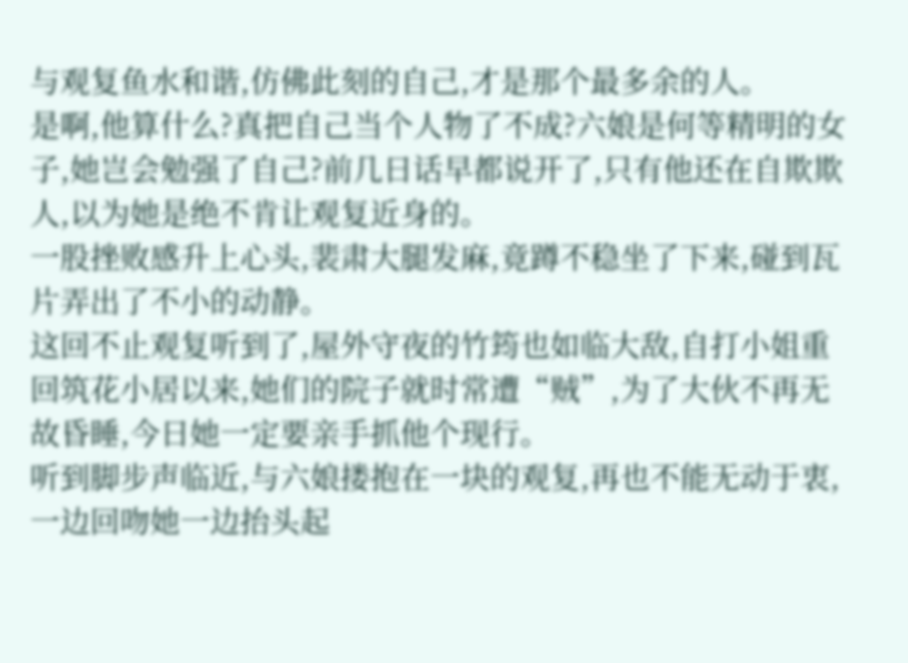与观复鱼水和谐,仿佛此刻的自己,才是那个最多余的人。
是啊,他算什么?真把自己当个人物了不成?六娘是何等精明的女子,她岂会勉强了自己?前几日话早都说开了,只有他还在自欺欺人,以为她是绝不肯让观复近身的。
一股挫败感升上心头,裴肃大腿发麻,竟蹲不稳坐了下来,碰到瓦片弄出了不小的动静。
这回不止观复听到了,屋外守夜的竹筠也如临大敌,自打小姐重回筑花小居以来,她们的院子就时常遭“贼”,为了大伙不再无故昏睡,今日她一定要亲手抓他个现行。
听到脚步声临近,与六娘搂抱在一块的观复,再也不能无动于衷,一边回吻她一边抬头起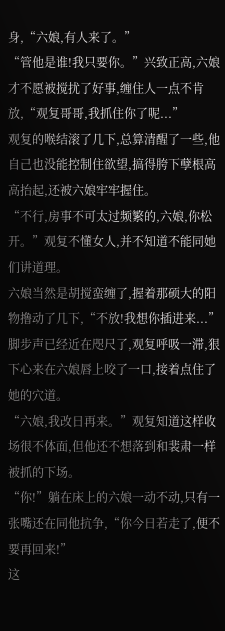身,“六娘,有人来了。”
“管他是谁!我只要你。”兴致正高,六娘才不愿被搅扰了好事,缠住人一点不肯放,“观复哥哥,我抓住你了呢...”
观复的喉结滚了几下,总算清醒了一些,他自己也没能控制住欲望,搞得胯下孽根高高抬起,还被六娘牢牢握住。
“不行,房事不可太过频繁的,六娘,你松开。”观复不懂女人,并不知道不能同她们讲道理。
六娘当然是胡搅蛮缠了,握着那硕大的阳物撸动了几下,“不放!我想你插进来...”
脚步声已经近在咫尺了,观复呼吸一滞,狠下心来在六娘唇上咬了一口,接着点住了她的穴道。
“六娘,我改日再来。”观复知道这样收场很不体面,但他还不想落到和裴肃一样被抓的下场。
“你!”躺在床上的六娘一动不动,只有一张嘴还在同他抗争,“你今日若走了,便不要再回来!”
这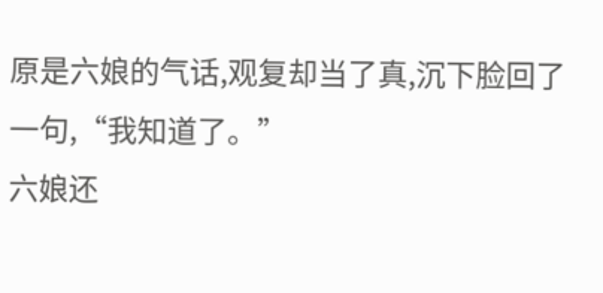原是六娘的气话,观复却当了真,沉下脸回了一句,“我知道了。”
六娘还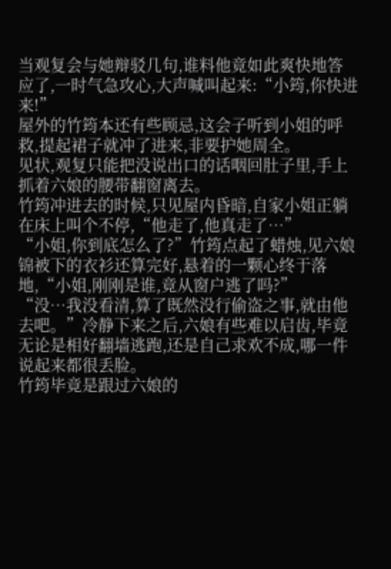当观复会与她辩驳几句,谁料他竟如此爽快地答应了,一时气急攻心,大声喊叫起来:“小筠,你快进来!”
屋外的竹筠本还有些顾忌,这会子听到小姐的呼救,提起裙子就冲了进来,非要护她周全。
见状,观复只能把没说出口的话咽回肚子里,手上抓着六娘的腰带翻窗离去。
竹筠冲进去的时候,只见屋内昏暗,自家小姐正躺在床上叫个不停,“他走了,他真走了…”
“小姐,你到底怎么了?”竹筠点起了蜡烛,见六娘锦被下的衣衫还算完好,悬着的一颗心终于落地,“小姐,刚刚是谁,竟从窗户逃了吗?”
“没…我没看清,算了既然没行偷盗之事,就由他去吧。”冷静下来之后,六娘有些难以启齿,毕竟无论是相好翻墙逃跑,还是自己求欢不成,哪一件说起来都很丢脸。
竹筠毕竟是跟过六娘的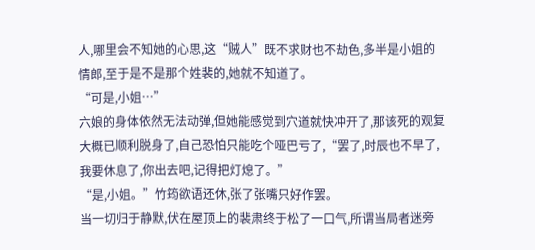人,哪里会不知她的心思,这“贼人”既不求财也不劫色,多半是小姐的情郎,至于是不是那个姓裴的,她就不知道了。
“可是,小姐…”
六娘的身体依然无法动弹,但她能感觉到穴道就快冲开了,那该死的观复大概已顺利脱身了,自己恐怕只能吃个哑巴亏了,“罢了,时辰也不早了,我要休息了,你出去吧,记得把灯熄了。”
“是,小姐。”竹筠欲语还休,张了张嘴只好作罢。
当一切归于静默,伏在屋顶上的裴肃终于松了一口气,所谓当局者迷旁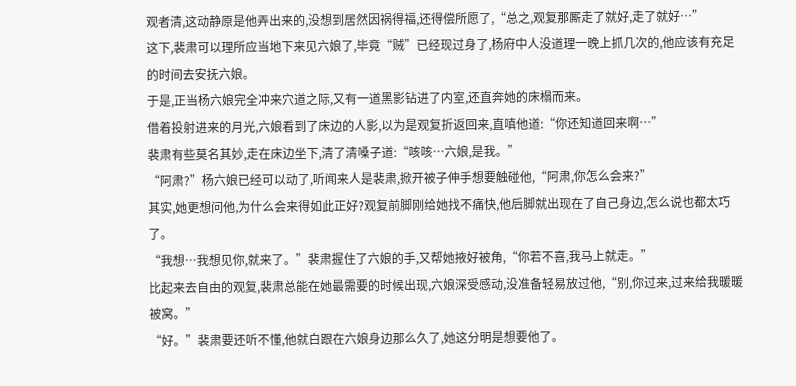观者清,这动静原是他弄出来的,没想到居然因祸得福,还得偿所愿了,“总之,观复那厮走了就好,走了就好…”
这下,裴肃可以理所应当地下来见六娘了,毕竟“贼”已经现过身了,杨府中人没道理一晚上抓几次的,他应该有充足的时间去安抚六娘。
于是,正当杨六娘完全冲来穴道之际,又有一道黑影钻进了内室,还直奔她的床榻而来。
借着投射进来的月光,六娘看到了床边的人影,以为是观复折返回来,直嗔他道:“你还知道回来啊…”
裴肃有些莫名其妙,走在床边坐下,清了清嗓子道:“咳咳…六娘,是我。”
“阿肃?”杨六娘已经可以动了,听闻来人是裴肃,掀开被子伸手想要触碰他,“阿肃,你怎么会来?”
其实,她更想问他,为什么会来得如此正好?观复前脚刚给她找不痛快,他后脚就出现在了自己身边,怎么说也都太巧了。
“我想…我想见你,就来了。”裴肃握住了六娘的手,又帮她掖好被角,“你若不喜,我马上就走。”
比起来去自由的观复,裴肃总能在她最需要的时候出现,六娘深受感动,没准备轻易放过他,“别,你过来,过来给我暖暖被窝。”
“好。”裴肃要还听不懂,他就白跟在六娘身边那么久了,她这分明是想要他了。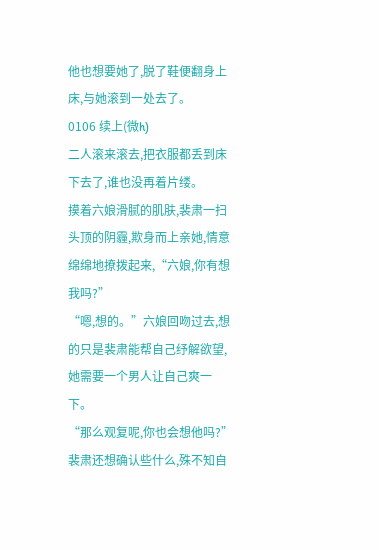他也想要她了,脱了鞋便翻身上床,与她滚到一处去了。
0106 续上(微h)
二人滚来滚去,把衣服都丢到床下去了,谁也没再着片缕。
摸着六娘滑腻的肌肤,裴肃一扫头顶的阴霾,欺身而上亲她,情意绵绵地撩拨起来,“六娘,你有想我吗?”
“嗯,想的。”六娘回吻过去,想的只是裴肃能帮自己纾解欲望,她需要一个男人让自己爽一下。
“那么观复呢,你也会想他吗?”裴肃还想确认些什么,殊不知自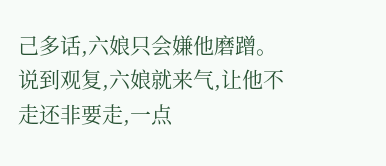己多话,六娘只会嫌他磨蹭。
说到观复,六娘就来气,让他不走还非要走,一点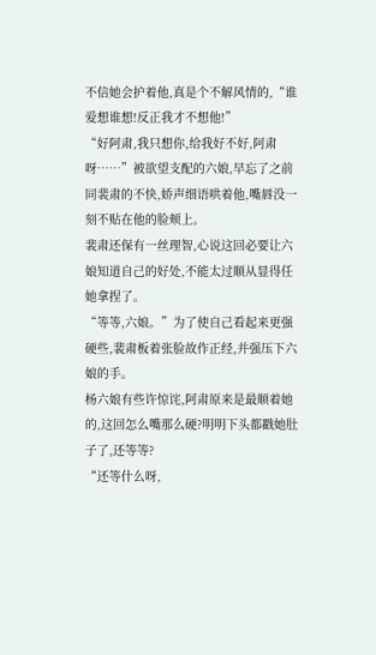不信她会护着他,真是个不解风情的,“谁爱想谁想!反正我才不想他!”
“好阿肃,我只想你,给我好不好,阿肃呀……”被欲望支配的六娘,早忘了之前同裴肃的不快,娇声细语哄着他,嘴唇没一刻不贴在他的脸颊上。
裴肃还保有一丝理智,心说这回必要让六娘知道自己的好处,不能太过顺从显得任她拿捏了。
“等等,六娘。”为了使自己看起来更强硬些,裴肃板着张脸故作正经,并强压下六娘的手。
杨六娘有些许惊诧,阿肃原来是最顺着她的,这回怎么嘴那么硬?明明下头都戳她肚子了,还等等?
“还等什么呀,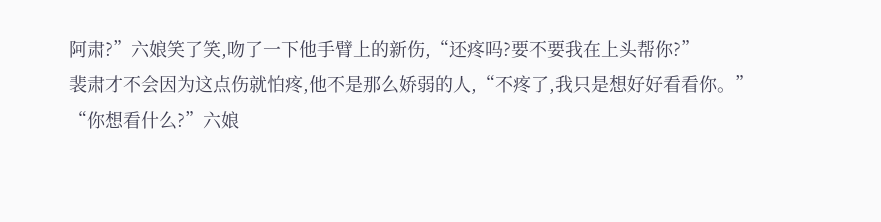阿肃?”六娘笑了笑,吻了一下他手臂上的新伤,“还疼吗?要不要我在上头帮你?”
裴肃才不会因为这点伤就怕疼,他不是那么娇弱的人,“不疼了,我只是想好好看看你。”
“你想看什么?”六娘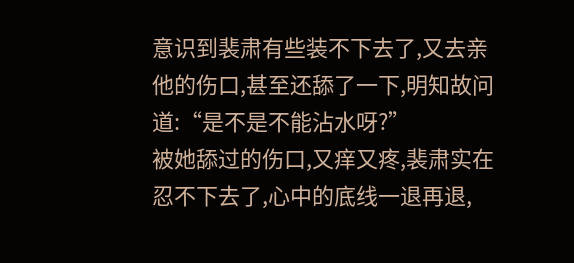意识到裴肃有些装不下去了,又去亲他的伤口,甚至还舔了一下,明知故问道:“是不是不能沾水呀?”
被她舔过的伤口,又痒又疼,裴肃实在忍不下去了,心中的底线一退再退,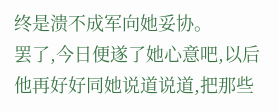终是溃不成军向她妥协。
罢了,今日便遂了她心意吧,以后他再好好同她说道说道,把那些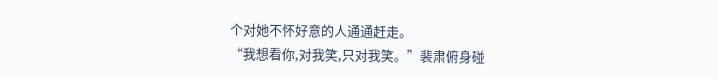个对她不怀好意的人通通赶走。
“我想看你,对我笑,只对我笑。”裴肃俯身碰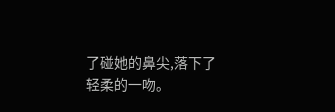了碰她的鼻尖,落下了轻柔的一吻。